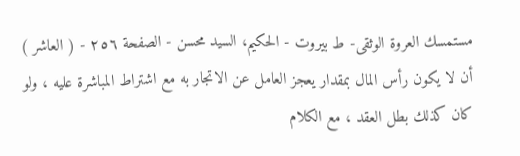مستمسك العروة الوثقى- ط بیروت - الحكيم، السيد محسن - الصفحة ٢٥٦ - ( العاشر ) أن لا يكون رأس المال بمقدار يعجز العامل عن الاتجار به مع اشتراط المباشرة عليه ، ولو كان كذلك بطل العقد ، مع الكلام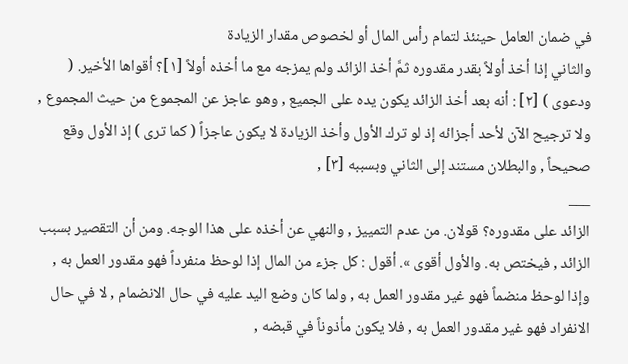في ضمان العامل حينئذ لتمام رأس المال أو لخصوص مقدار الزيادة
والثاني إذا أخذ أولاً بقدر مقدوره ثمَّ أخذ الزائد ولم يمزجه مع ما أخذه أولاً [١]؟ أقواها الأخير. ( ودعوى ) [٢] : أنه بعد أخذ الزائد يكون يده على الجميع , وهو عاجز عن المجموع من حيث المجموع , ولا ترجيح الآن لأحد أجزائه إذ لو ترك الأول وأخذ الزيادة لا يكون عاجزاً ( كما ترى ) إذ الأول وقع صحيحاً , والبطلان مستند إلى الثاني وبسببه [٣] ,
___
الزائد على مقدوره؟ قولان. من عدم التمييز , والنهي عن أخذه على هذا الوجه. ومن أن التقصير بسبب الزائد , فيختص به. والأول أقوى ». أقول : كل جزء من المال إذا لوحظ منفرداً فهو مقدور العمل به , وإذا لوحظ منضماً فهو غير مقدور العمل به , ولما كان وضع اليد عليه في حال الانضمام , لا في حال الانفراد فهو غير مقدور العمل به , فلا يكون مأذوناً في قبضه ,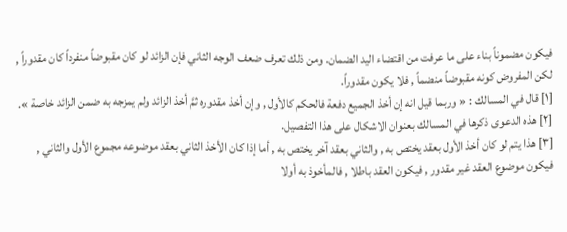فيكون مضموناً بناء على ما عرفت من اقتضاء اليد الضمان. ومن ذلك تعرف ضعف الوجه الثاني فإن الزائد لو كان مقبوضاً منفرداً كان مقدوراً , لكن المفروض كونه مقبوضاً منضماً , فلا يكون مقدوراً.
[١] قال في المسالك : « وربما قيل انه إن أخذ الجميع دفعة فالحكم كالأول , وإن أخذ مقدوره ثمَّ أخذ الزائد ولم يمزجه به ضمن الزائد خاصة ».
[٢] هذه الدعوى ذكرها في المسالك بعنوان الاشكال على هذا التفصيل.
[٣] هذا يتم لو كان أخذ الأول بعقد يختص به , والثاني بعقد آخر يختص به , أما إذا كان الأخذ الثاني بعقد موضوعه مجموع الأول والثاني , فيكون موضوع العقد غير مقدور , فيكون العقد باطلا , فالمأخوذ به أولا